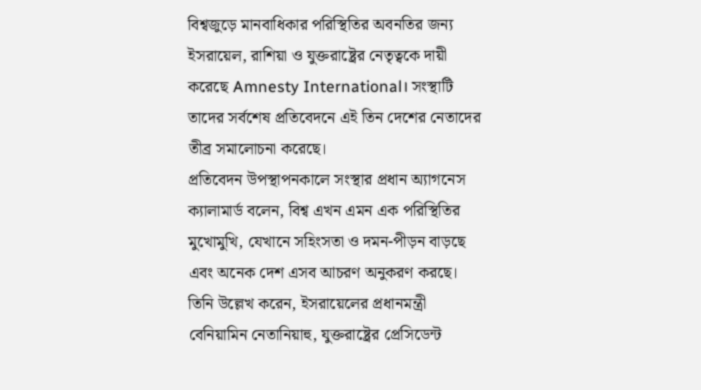বিশ্বজুড়ে মানবাধিকার পরিস্থিতির অবনতির জন্য ইসরায়েল, রাশিয়া ও যুক্তরাষ্ট্রের নেতৃত্বকে দায়ী করেছে Amnesty International। সংস্থাটি তাদের সর্বশেষ প্রতিবেদনে এই তিন দেশের নেতাদের তীব্র সমালোচনা করেছে।
প্রতিবেদন উপস্থাপনকালে সংস্থার প্রধান অ্যাগনেস ক্যালামার্ড বলেন, বিশ্ব এখন এমন এক পরিস্থিতির মুখোমুখি, যেখানে সহিংসতা ও দমন-পীড়ন বাড়ছে এবং অনেক দেশ এসব আচরণ অনুকরণ করছে।
তিনি উল্লেখ করেন, ইসরায়েলের প্রধানমন্ত্রী বেনিয়ামিন নেতানিয়াহু, যুক্তরাষ্ট্রের প্রেসিডেন্ট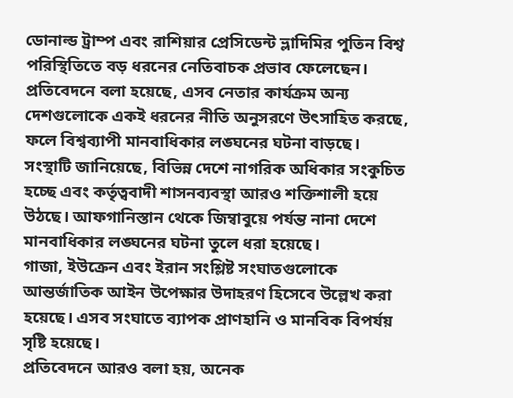ডোনাল্ড ট্রাম্প এবং রাশিয়ার প্রেসিডেন্ট ভ্লাদিমির পুতিন বিশ্ব পরিস্থিতিতে বড় ধরনের নেতিবাচক প্রভাব ফেলেছেন।
প্রতিবেদনে বলা হয়েছে, এসব নেতার কার্যক্রম অন্য দেশগুলোকে একই ধরনের নীতি অনুসরণে উৎসাহিত করছে, ফলে বিশ্বব্যাপী মানবাধিকার লঙ্ঘনের ঘটনা বাড়ছে।
সংস্থাটি জানিয়েছে, বিভিন্ন দেশে নাগরিক অধিকার সংকুচিত হচ্ছে এবং কর্তৃত্ববাদী শাসনব্যবস্থা আরও শক্তিশালী হয়ে উঠছে। আফগানিস্তান থেকে জিম্বাবুয়ে পর্যন্ত নানা দেশে মানবাধিকার লঙ্ঘনের ঘটনা তুলে ধরা হয়েছে।
গাজা, ইউক্রেন এবং ইরান সংশ্লিষ্ট সংঘাতগুলোকে আন্তর্জাতিক আইন উপেক্ষার উদাহরণ হিসেবে উল্লেখ করা হয়েছে। এসব সংঘাতে ব্যাপক প্রাণহানি ও মানবিক বিপর্যয় সৃষ্টি হয়েছে।
প্রতিবেদনে আরও বলা হয়, অনেক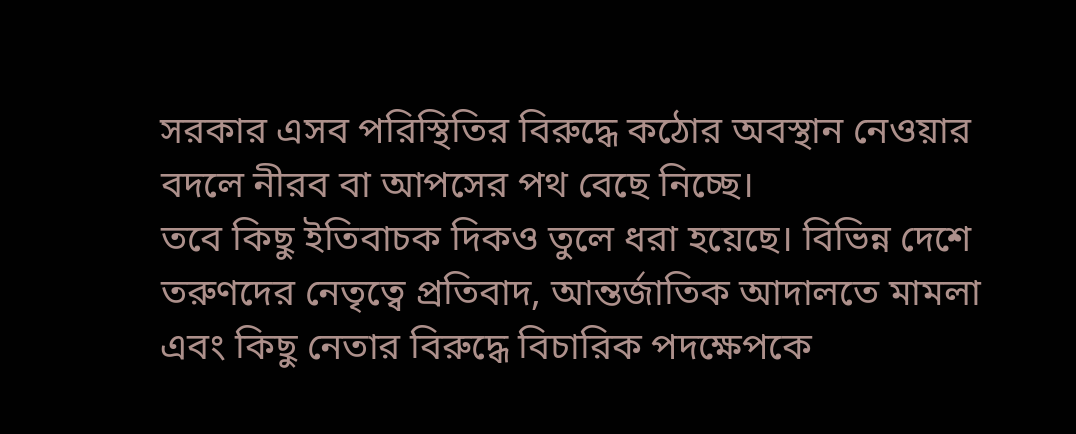সরকার এসব পরিস্থিতির বিরুদ্ধে কঠোর অবস্থান নেওয়ার বদলে নীরব বা আপসের পথ বেছে নিচ্ছে।
তবে কিছু ইতিবাচক দিকও তুলে ধরা হয়েছে। বিভিন্ন দেশে তরুণদের নেতৃত্বে প্রতিবাদ, আন্তর্জাতিক আদালতে মামলা এবং কিছু নেতার বিরুদ্ধে বিচারিক পদক্ষেপকে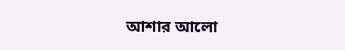আশার আলো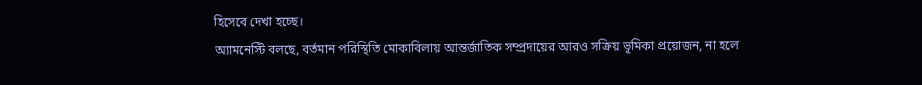হিসেবে দেখা হচ্ছে।
অ্যামনেস্টি বলছে, বর্তমান পরিস্থিতি মোকাবিলায় আন্তর্জাতিক সম্প্রদায়ের আরও সক্রিয় ভূমিকা প্রয়োজন, না হলে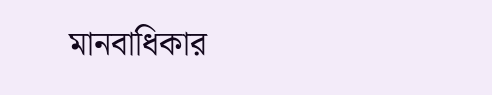মানবাধিকার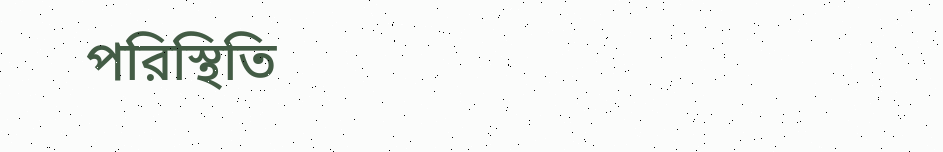পরিস্থিতি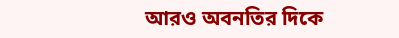আরও অবনতির দিকে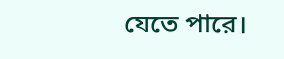যেতে পারে।